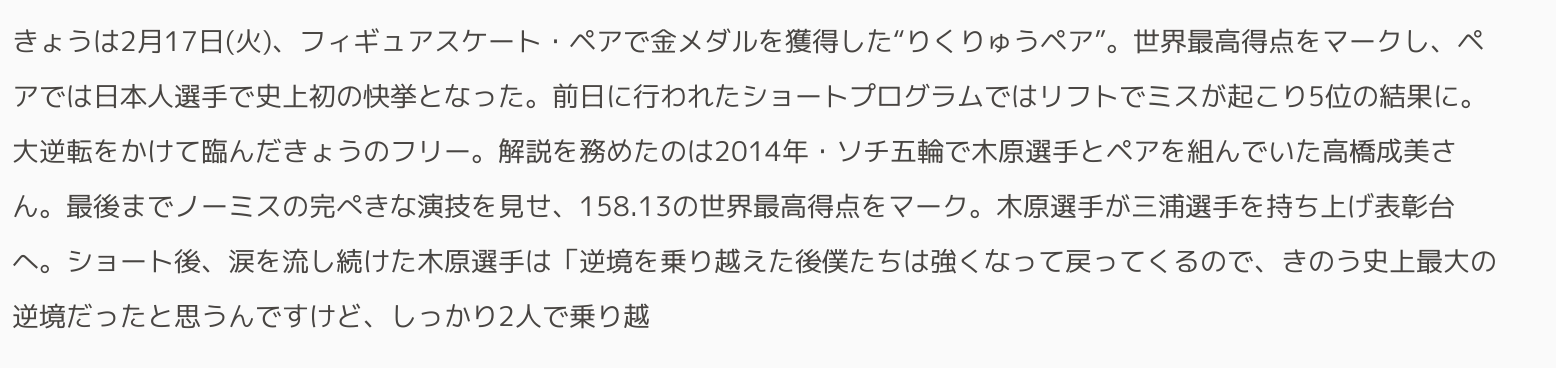きょうは2月17日(火)、フィギュアスケート・ペアで金メダルを獲得した“りくりゅうペア”。世界最高得点をマークし、ペアでは日本人選手で史上初の快挙となった。前日に行われたショートプログラムではリフトでミスが起こり5位の結果に。大逆転をかけて臨んだきょうのフリー。解説を務めたのは2014年・ソチ五輪で木原選手とペアを組んでいた高橋成美さん。最後までノーミスの完ぺきな演技を見せ、158.13の世界最高得点をマーク。木原選手が三浦選手を持ち上げ表彰台へ。ショート後、涙を流し続けた木原選手は「逆境を乗り越えた後僕たちは強くなって戻ってくるので、きのう史上最大の逆境だったと思うんですけど、しっかり2人で乗り越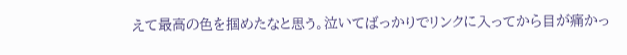えて最高の色を掴めたなと思う。泣いてばっかりでリンクに入ってから目が痛かっ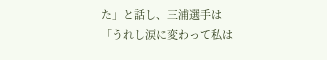た」と話し、三浦選手は「うれし涙に変わって私は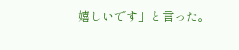嬉しいです」と言った。